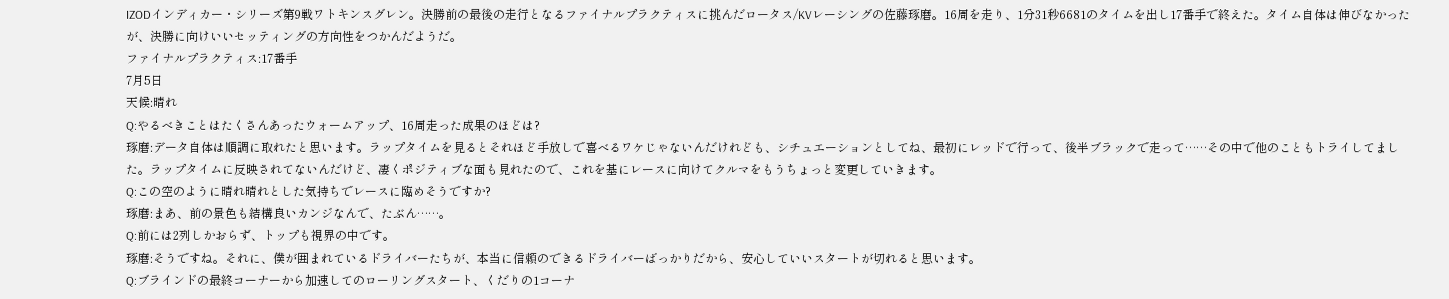IZODインディカー・シリーズ第9戦ワトキンスグレン。決勝前の最後の走行となるファイナルプラクティスに挑んだロータス/KVレーシングの佐藤琢磨。16周を走り、1分31秒6681のタイムを出し17番手で終えた。タイム自体は伸びなかったが、決勝に向けいいセッティングの方向性をつかんだようだ。
ファイナルプラクティス:17番手
7月5日
天候:晴れ
Q:やるべきことはたくさんあったウォームアップ、16周走った成果のほどは?
琢磨:データ自体は順調に取れたと思います。ラップタイムを見るとそれほど手放しで喜べるワケじゃないんだけれども、シチュエーションとしてね、最初にレッドで行って、後半ブラックで走って……その中で他のこともトライしてました。ラップタイムに反映されてないんだけど、凄くポジティブな面も見れたので、これを基にレースに向けてクルマをもうちょっと変更していきます。
Q:この空のように晴れ晴れとした気持ちでレースに臨めそうですか?
琢磨:まあ、前の景色も結構良いカンジなんで、たぶん……。
Q:前には2列しかおらず、トップも視界の中です。
琢磨:そうですね。それに、僕が囲まれているドライバーたちが、本当に信頼のできるドライバーばっかりだから、安心していいスタートが切れると思います。
Q:ブラインドの最終コーナーから加速してのローリングスタート、くだりの1コーナ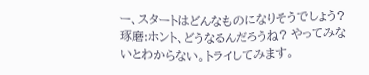ー、スタートはどんなものになりそうでしょう?
琢磨:ホント、どうなるんだろうね? やってみないとわからない。トライしてみます。